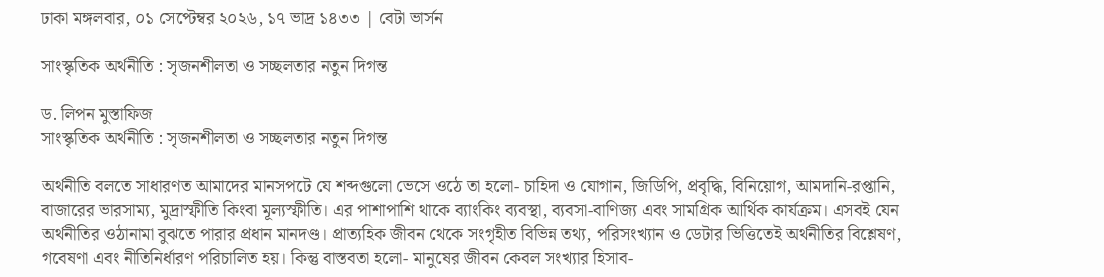ঢাকা মঙ্গলবার, ০১ সেপ্টেম্বর ২০২৬, ১৭ ভাদ্র ১৪৩৩ | বেটা ভার্সন

সাংস্কৃতিক অর্থনীতি : সৃজনশীলতা ও সচ্ছলতার নতুন দিগন্ত

ড. লিপন মুস্তাফিজ
সাংস্কৃতিক অর্থনীতি : সৃজনশীলতা ও সচ্ছলতার নতুন দিগন্ত

অর্থনীতি বলতে সাধারণত আমাদের মানসপটে যে শব্দগুলো ভেসে ওঠে তা হলো- চাহিদা ও যোগান, জিডিপি, প্রবৃদ্ধি, বিনিয়োগ, আমদানি-রপ্তানি, বাজারের ভারসাম্য, মুদ্রাস্ফীতি কিংবা মূল্যস্ফীতি। এর পাশাপাশি থাকে ব্যাংকিং ব্যবস্থা, ব্যবসা-বাণিজ্য এবং সামগ্রিক আর্থিক কার্যক্রম। এসবই যেন অর্থনীতির ওঠানামা বুঝতে পারার প্রধান মানদণ্ড। প্রাত্যহিক জীবন থেকে সংগৃহীত বিভিন্ন তথ্য, পরিসংখ্যান ও ডেটার ভিত্তিতেই অর্থনীতির বিশ্লেষণ, গবেষণা এবং নীতিনির্ধারণ পরিচালিত হয়। কিন্তু বাস্তবতা হলো- মানুষের জীবন কেবল সংখ্যার হিসাব-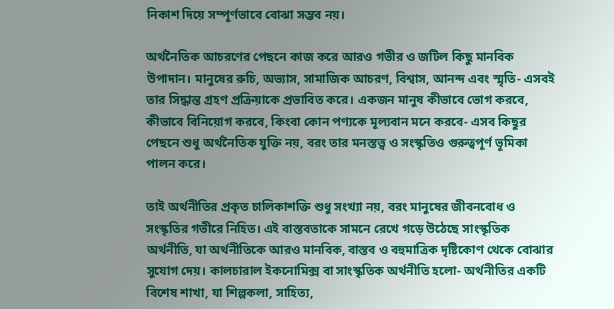নিকাশ দিয়ে সম্পূর্ণভাবে বোঝা সম্ভব নয়।

অর্থনৈতিক আচরণের পেছনে কাজ করে আরও গভীর ও জটিল কিছু মানবিক উপাদান। মানুষের রুচি, অভ্যাস, সামাজিক আচরণ, বিশ্বাস, আনন্দ এবং স্মৃতি- এসবই তার সিদ্ধান্ত গ্রহণ প্রক্রিয়াকে প্রভাবিত করে। একজন মানুষ কীভাবে ভোগ করবে, কীভাবে বিনিয়োগ করবে, কিংবা কোন পণ্যকে মূল্যবান মনে করবে- এসব কিছুর পেছনে শুধু অর্থনৈতিক যুক্তি নয়, বরং তার মনস্তত্ত্ব ও সংস্কৃতিও গুরুত্বপূর্ণ ভূমিকা পালন করে।

তাই অর্থনীতির প্রকৃত চালিকাশক্তি শুধু সংখ্যা নয়, বরং মানুষের জীবনবোধ ও সংস্কৃতির গভীরে নিহিত। এই বাস্তবতাকে সামনে রেখে গড়ে উঠেছে সাংস্কৃতিক অর্থনীতি, যা অর্থনীতিকে আরও মানবিক, বাস্তব ও বহুমাত্রিক দৃষ্টিকোণ থেকে বোঝার সুযোগ দেয়। কালচারাল ইকনোমিক্স বা সাংস্কৃতিক অর্থনীতি হলো- অর্থনীতির একটি বিশেষ শাখা, যা শিল্পকলা, সাহিত্য,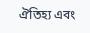ঐতিহ্য এবং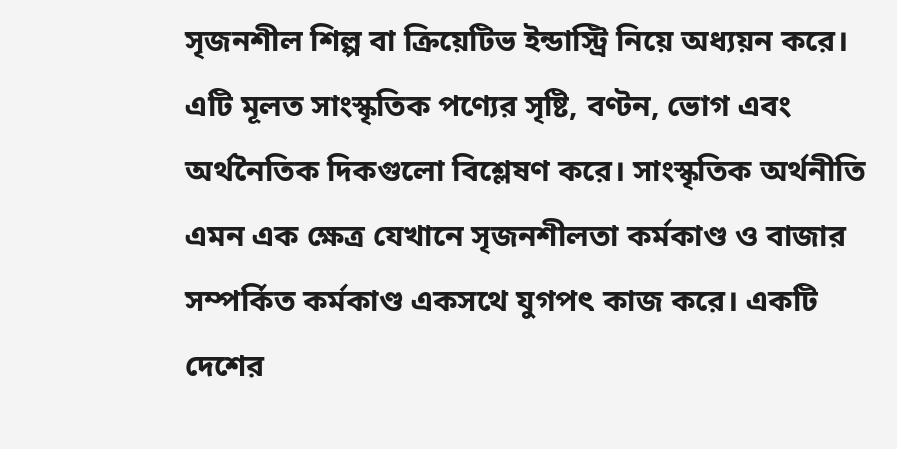সৃজনশীল শিল্প বা ক্রিয়েটিভ ইন্ডাস্ট্রি নিয়ে অধ্যয়ন করে। এটি মূলত সাংস্কৃতিক পণ্যের সৃষ্টি, বণ্টন, ভোগ এবং অর্থনৈতিক দিকগুলো বিশ্লেষণ করে। সাংস্কৃতিক অর্থনীতি এমন এক ক্ষেত্র যেখানে সৃজনশীলতা কর্মকাণ্ড ও বাজার সম্পর্কিত কর্মকাণ্ড একসথে যুগপৎ কাজ করে। একটি দেশের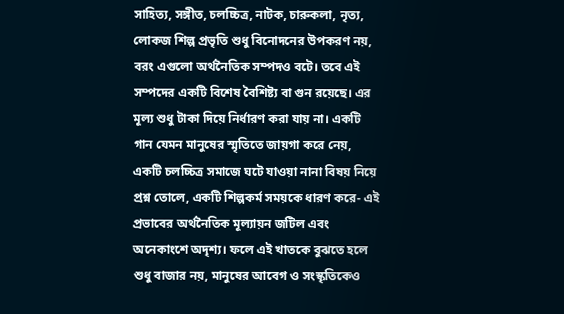সাহিত্য, সঙ্গীত, চলচ্চিত্র, নাটক, চারুকলা, নৃত্য, লোকজ শিল্প প্রভৃতি শুধু বিনোদনের উপকরণ নয়, বরং এগুলো অর্থনৈতিক সম্পদও বটে। তবে এই সম্পদের একটি বিশেষ বৈশিষ্ট্য বা গুন রয়েছে। এর মূল্য শুধু টাকা দিয়ে নির্ধারণ করা যায় না। একটি গান যেমন মানুষের স্মৃতিতে জায়গা করে নেয়, একটি চলচ্চিত্র সমাজে ঘটে যাওয়া নানা বিষয় নিয়ে প্রশ্ন তোলে, একটি শিল্পকর্ম সময়কে ধারণ করে- এই প্রভাবের অর্থনৈতিক মূল্যায়ন জটিল এবং অনেকাংশে অদৃশ্য। ফলে এই খাতকে বুঝতে হলে শুধু বাজার নয়, মানুষের আবেগ ও সংস্কৃতিকেও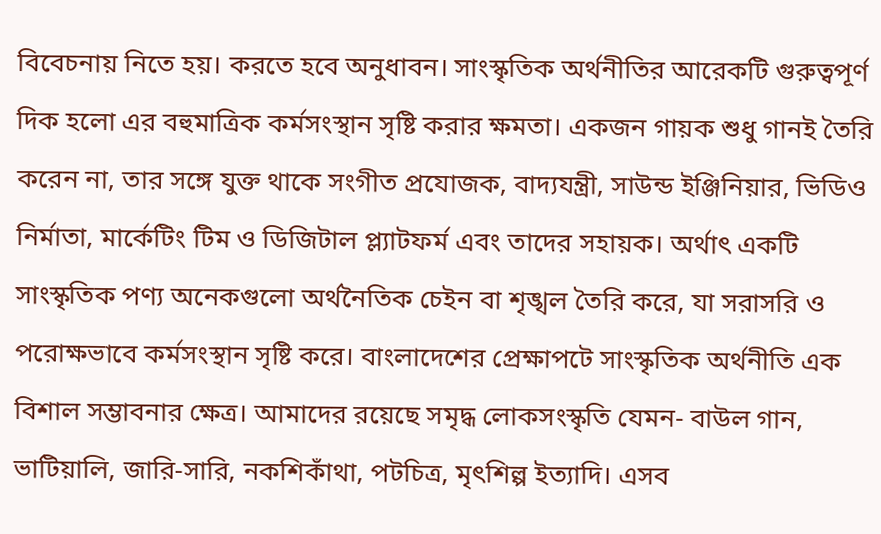বিবেচনায় নিতে হয়। করতে হবে অনুধাবন। সাংস্কৃতিক অর্থনীতির আরেকটি গুরুত্বপূর্ণ দিক হলো এর বহুমাত্রিক কর্মসংস্থান সৃষ্টি করার ক্ষমতা। একজন গায়ক শুধু গানই তৈরি করেন না, তার সঙ্গে যুক্ত থাকে সংগীত প্রযোজক, বাদ্যযন্ত্রী, সাউন্ড ইঞ্জিনিয়ার, ভিডিও নির্মাতা, মার্কেটিং টিম ও ডিজিটাল প্ল্যাটফর্ম এবং তাদের সহায়ক। অর্থাৎ একটি সাংস্কৃতিক পণ্য অনেকগুলো অর্থনৈতিক চেইন বা শৃঙ্খল তৈরি করে, যা সরাসরি ও পরোক্ষভাবে কর্মসংস্থান সৃষ্টি করে। বাংলাদেশের প্রেক্ষাপটে সাংস্কৃতিক অর্থনীতি এক বিশাল সম্ভাবনার ক্ষেত্র। আমাদের রয়েছে সমৃদ্ধ লোকসংস্কৃতি যেমন- বাউল গান, ভাটিয়ালি, জারি-সারি, নকশিকাঁথা, পটচিত্র, মৃৎশিল্প ইত্যাদি। এসব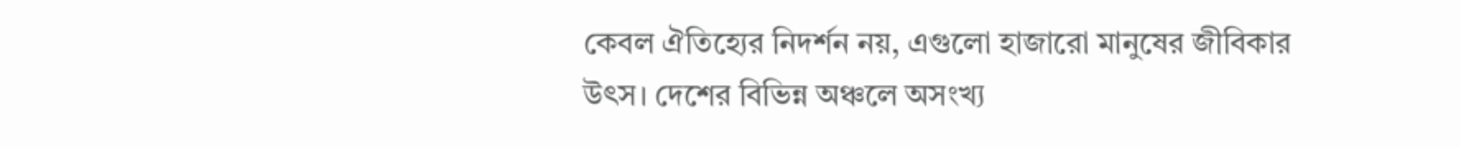কেবল ঐতিহ্যের নিদর্শন নয়, এগুলো হাজারো মানুষের জীবিকার উৎস। দেশের বিভিন্ন অঞ্চলে অসংখ্য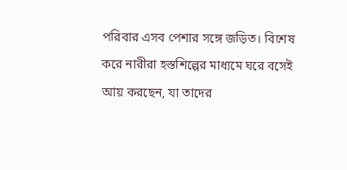পরিবার এসব পেশার সঙ্গে জড়িত। বিশেষ করে নারীরা হস্তশিল্পের মাধ্যমে ঘরে বসেই আয় করছেন, যা তাদের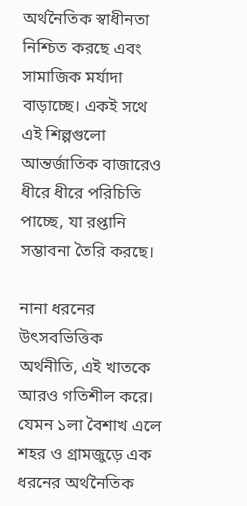অর্থনৈতিক স্বাধীনতা নিশ্চিত করছে এবং সামাজিক মর্যাদা বাড়াচ্ছে। একই সথে এই শিল্পগুলো আন্তর্জাতিক বাজারেও ধীরে ধীরে পরিচিতি পাচ্ছে, যা রপ্তানি সম্ভাবনা তৈরি করছে।

নানা ধরনের উৎসবভিত্তিক অর্থনীতি, এই খাতকে আরও গতিশীল করে। যেমন ১লা বৈশাখ এলে শহর ও গ্রামজুড়ে এক ধরনের অর্থনৈতিক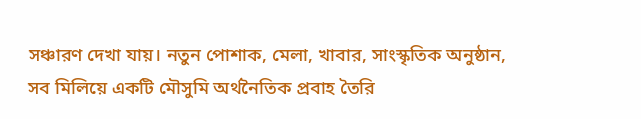সঞ্চারণ দেখা যায়। নতুন পোশাক, মেলা, খাবার, সাংস্কৃতিক অনুষ্ঠান, সব মিলিয়ে একটি মৌসুমি অর্থনৈতিক প্রবাহ তৈরি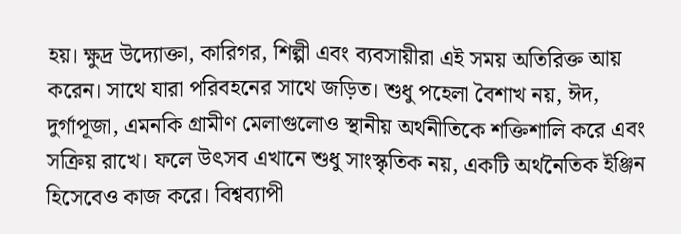হয়। ক্ষুদ্র উদ্যোক্তা, কারিগর, শিল্পী এবং ব্যবসায়ীরা এই সময় অতিরিক্ত আয় করেন। সাথে যারা পরিবহনের সাথে জড়িত। শুধু পহেলা বৈশাখ নয়, ঈদ, দুর্গাপূজা, এমনকি গ্রামীণ মেলাগুলোও স্থানীয় অর্থনীতিকে শক্তিশালি করে এবং সক্রিয় রাখে। ফলে উৎসব এখানে শুধু সাংস্কৃতিক নয়, একটি অর্থনৈতিক ইঞ্জিন হিসেবেও কাজ করে। বিশ্বব্যাপী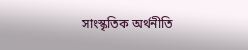সাংস্কৃতিক অর্থনীতি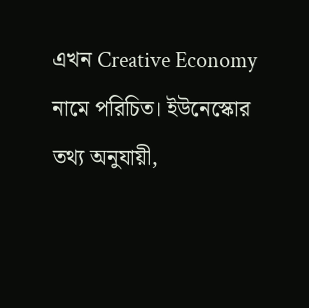এখন Creative Economy নামে পরিচিত। ইউনেস্কোর তথ্য অনুযায়ী,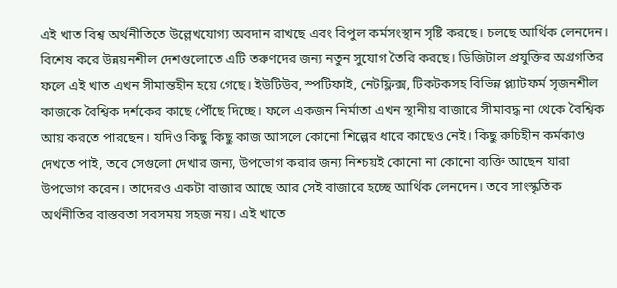এই খাত বিশ্ব অর্থনীতিতে উল্লেখযোগ্য অবদান রাখছে এবং বিপুল কর্মসংস্থান সৃষ্টি করছে। চলছে আর্থিক লেনদেন। বিশেষ করে উন্নয়নশীল দেশগুলোতে এটি তরুণদের জন্য নতুন সুযোগ তৈরি করছে। ডিজিটাল প্রযুক্তির অগ্রগতির ফলে এই খাত এখন সীমান্তহীন হয়ে গেছে। ইউটিউব, স্পটিফাই, নেটফ্লিক্স, টিকটকসহ বিভিন্ন প্ল্যাটফর্ম সৃজনশীল কাজকে বৈশ্বিক দর্শকের কাছে পৌঁছে দিচ্ছে। ফলে একজন নির্মাতা এখন স্থানীয় বাজারে সীমাবদ্ধ না থেকে বৈশ্বিক আয় করতে পারছেন। যদিও কিছু কিছু কাজ আসলে কোনো শিল্পের ধারে কাছেও নেই। কিছু রুচিহীন কর্মকাণ্ড দেখতে পাই, তবে সেগুলো দেখার জন্য, উপভোগ করার জন্য নিশ্চয়ই কোনো না কোনো ব্যক্তি আছেন যারা উপভোগ করেন। তাদেরও একটা বাজার আছে আর সেই বাজারে হচ্ছে আর্থিক লেনদেন। তবে সাংস্কৃতিক অর্থনীতির বাস্তবতা সবসময় সহজ নয়। এই খাতে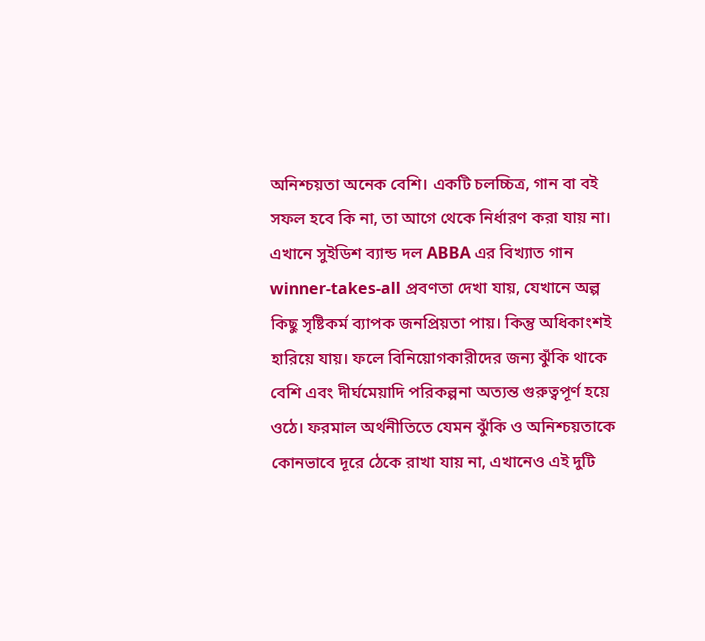অনিশ্চয়তা অনেক বেশি। একটি চলচ্চিত্র, গান বা বই সফল হবে কি না, তা আগে থেকে নির্ধারণ করা যায় না। এখানে সুইডিশ ব্যান্ড দল ABBA এর বিখ্যাত গান winner-takes-all প্রবণতা দেখা যায়, যেখানে অল্প কিছু সৃষ্টিকর্ম ব্যাপক জনপ্রিয়তা পায়। কিন্তু অধিকাংশই হারিয়ে যায়। ফলে বিনিয়োগকারীদের জন্য ঝুঁকি থাকে বেশি এবং দীর্ঘমেয়াদি পরিকল্পনা অত্যন্ত গুরুত্বপূর্ণ হয়ে ওঠে। ফরমাল অর্থনীতিতে যেমন ঝুঁকি ও অনিশ্চয়তাকে কোনভাবে দূরে ঠেকে রাখা যায় না, এখানেও এই দুটি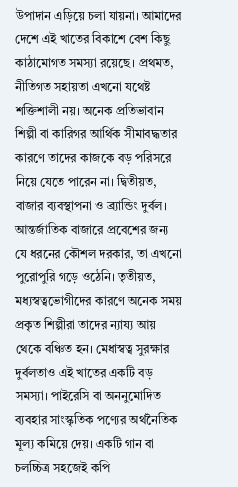উপাদান এড়িয়ে চলা যায়না। আমাদের দেশে এই খাতের বিকাশে বেশ কিছু কাঠামোগত সমস্যা রয়েছে। প্রথমত, নীতিগত সহায়তা এখনো যথেষ্ট শক্তিশালী নয়। অনেক প্রতিভাবান শিল্পী বা কারিগর আর্থিক সীমাবদ্ধতার কারণে তাদের কাজকে বড় পরিসরে নিয়ে যেতে পারেন না। দ্বিতীয়ত, বাজার ব্যবস্থাপনা ও ব্র্যান্ডিং দুর্বল। আন্তর্জাতিক বাজারে প্রবেশের জন্য যে ধরনের কৌশল দরকার, তা এখনো পুরোপুরি গড়ে ওঠেনি। তৃতীয়ত, মধ্যস্বত্বভোগীদের কারণে অনেক সময় প্রকৃত শিল্পীরা তাদের ন্যায্য আয় থেকে বঞ্চিত হন। মেধাস্বত্ব সুরক্ষার দুর্বলতাও এই খাতের একটি বড় সমস্যা। পাইরেসি বা অননুমোদিত ব্যবহার সাংস্কৃতিক পণ্যের অর্থনৈতিক মূল্য কমিয়ে দেয়। একটি গান বা চলচ্চিত্র সহজেই কপি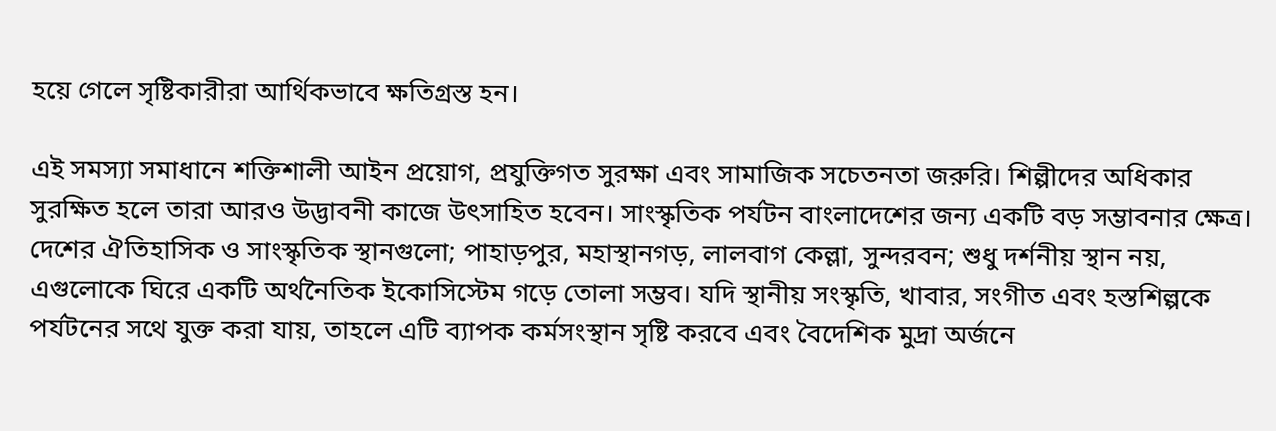হয়ে গেলে সৃষ্টিকারীরা আর্থিকভাবে ক্ষতিগ্রস্ত হন।

এই সমস্যা সমাধানে শক্তিশালী আইন প্রয়োগ, প্রযুক্তিগত সুরক্ষা এবং সামাজিক সচেতনতা জরুরি। শিল্পীদের অধিকার সুরক্ষিত হলে তারা আরও উদ্ভাবনী কাজে উৎসাহিত হবেন। সাংস্কৃতিক পর্যটন বাংলাদেশের জন্য একটি বড় সম্ভাবনার ক্ষেত্র। দেশের ঐতিহাসিক ও সাংস্কৃতিক স্থানগুলো; পাহাড়পুর, মহাস্থানগড়, লালবাগ কেল্লা, সুন্দরবন; শুধু দর্শনীয় স্থান নয়, এগুলোকে ঘিরে একটি অর্থনৈতিক ইকোসিস্টেম গড়ে তোলা সম্ভব। যদি স্থানীয় সংস্কৃতি, খাবার, সংগীত এবং হস্তশিল্পকে পর্যটনের সথে যুক্ত করা যায়, তাহলে এটি ব্যাপক কর্মসংস্থান সৃষ্টি করবে এবং বৈদেশিক মুদ্রা অর্জনে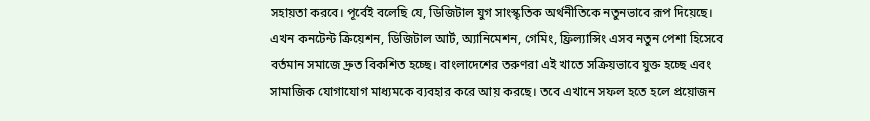সহায়তা করবে। পূর্বেই বলেছি যে, ডিজিটাল যুগ সাংস্কৃতিক অর্থনীতিকে নতুনভাবে রূপ দিয়েছে। এখন কনটেন্ট ক্রিয়েশন, ডিজিটাল আর্ট, অ্যানিমেশন, গেমিং, ফ্রিল্যান্সিং এসব নতুন পেশা হিসেবে বর্তমান সমাজে দ্রুত বিকশিত হচ্ছে। বাংলাদেশের তরুণরা এই খাতে সক্রিয়ভাবে যুক্ত হচ্ছে এবং সামাজিক যোগাযোগ মাধ্যমকে ব্যবহার করে আয় করছে। তবে এখানে সফল হতে হলে প্রয়োজন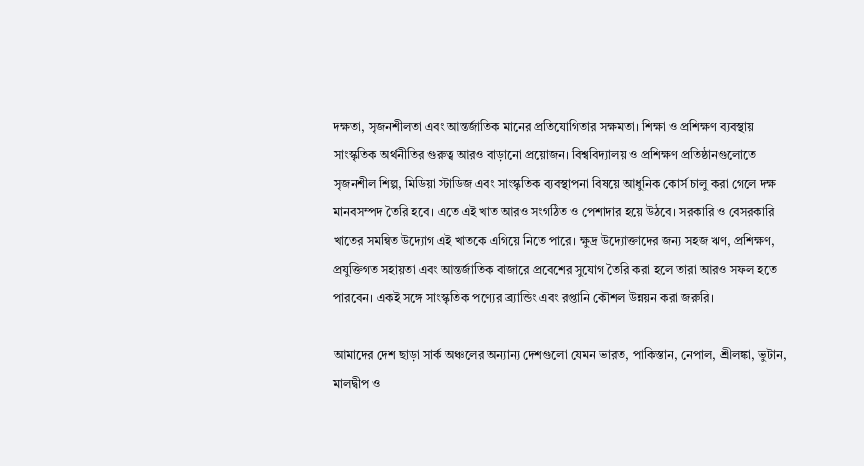দক্ষতা, সৃজনশীলতা এবং আন্তর্জাতিক মানের প্রতিযোগিতার সক্ষমতা। শিক্ষা ও প্রশিক্ষণ ব্যবস্থায় সাংস্কৃতিক অর্থনীতির গুরুত্ব আরও বাড়ানো প্রয়োজন। বিশ্ববিদ্যালয় ও প্রশিক্ষণ প্রতিষ্ঠানগুলোতে সৃজনশীল শিল্প, মিডিয়া স্টাডিজ এবং সাংস্কৃতিক ব্যবস্থাপনা বিষয়ে আধুনিক কোর্স চালু করা গেলে দক্ষ মানবসম্পদ তৈরি হবে। এতে এই খাত আরও সংগঠিত ও পেশাদার হয়ে উঠবে। সরকারি ও বেসরকারি খাতের সমন্বিত উদ্যোগ এই খাতকে এগিয়ে নিতে পারে। ক্ষুদ্র উদ্যোক্তাদের জন্য সহজ ঋণ, প্রশিক্ষণ, প্রযুক্তিগত সহায়তা এবং আন্তর্জাতিক বাজারে প্রবেশের সুযোগ তৈরি করা হলে তারা আরও সফল হতে পারবেন। একই সঙ্গে সাংস্কৃতিক পণ্যের ব্র্যান্ডিং এবং রপ্তানি কৌশল উন্নয়ন করা জরুরি।

আমাদের দেশ ছাড়া সার্ক অঞ্চলের অন্যান্য দেশগুলো যেমন ভারত, পাকিস্তান, নেপাল, শ্রীলঙ্কা, ভুটান, মালদ্বীপ ও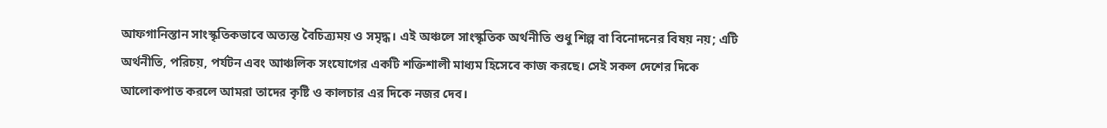আফগানিস্তান সাংস্কৃতিকভাবে অত্যন্ত বৈচিত্র্যময় ও সমৃদ্ধ। এই অঞ্চলে সাংস্কৃতিক অর্থনীতি শুধু শিল্প বা বিনোদনের বিষয় নয়; এটি অর্থনীতি, পরিচয়, পর্যটন এবং আঞ্চলিক সংযোগের একটি শক্তিশালী মাধ্যম হিসেবে কাজ করছে। সেই সকল দেশের দিকে আলোকপাত করলে আমরা তাদের কৃষ্টি ও কালচার এর দিকে নজর দেব।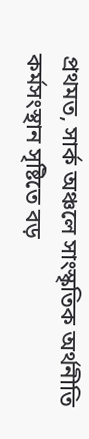প্রথমত, সার্ক অঞ্চলে সাংস্কৃতিক অর্থনীতি কর্মসংস্থান সৃষ্টিতে বড়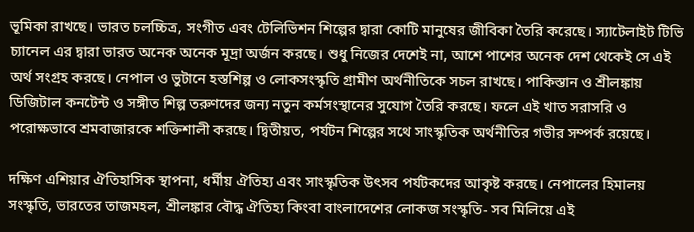ভূমিকা রাখছে। ভারত চলচ্চিত্র, সংগীত এবং টেলিভিশন শিল্পের দ্বারা কোটি মানুষের জীবিকা তৈরি করেছে। স্যাটেলাইট টিভি চ্যানেল এর দ্বারা ভারত অনেক অনেক মূদ্রা অর্জন করছে। শুধু নিজের দেশেই না, আশে পাশের অনেক দেশ থেকেই সে এই অর্থ সংগ্রহ করছে। নেপাল ও ভুটানে হস্তশিল্প ও লোকসংস্কৃতি গ্রামীণ অর্থনীতিকে সচল রাখছে। পাকিস্তান ও শ্রীলঙ্কায় ডিজিটাল কনটেন্ট ও সঙ্গীত শিল্প তরুণদের জন্য নতুন কর্মসংস্থানের সুযোগ তৈরি করছে। ফলে এই খাত সরাসরি ও পরোক্ষভাবে শ্রমবাজারকে শক্তিশালী করছে। দ্বিতীয়ত, পর্যটন শিল্পের সথে সাংস্কৃতিক অর্থনীতির গভীর সম্পর্ক রয়েছে।

দক্ষিণ এশিয়ার ঐতিহাসিক স্থাপনা, ধর্মীয় ঐতিহ্য এবং সাংস্কৃতিক উৎসব পর্যটকদের আকৃষ্ট করছে। নেপালের হিমালয় সংস্কৃতি, ভারতের তাজমহল, শ্রীলঙ্কার বৌদ্ধ ঐতিহ্য কিংবা বাংলাদেশের লোকজ সংস্কৃতি- সব মিলিয়ে এই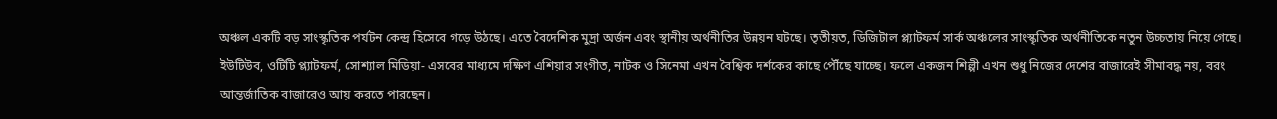অঞ্চল একটি বড় সাংস্কৃতিক পর্যটন কেন্দ্র হিসেবে গড়ে উঠছে। এতে বৈদেশিক মুদ্রা অর্জন এবং স্থানীয় অর্থনীতির উন্নয়ন ঘটছে। তৃতীয়ত, ডিজিটাল প্ল্যাটফর্ম সার্ক অঞ্চলের সাংস্কৃতিক অর্থনীতিকে নতুন উচ্চতায় নিয়ে গেছে। ইউটিউব, ওটিটি প্ল্যাটফর্ম, সোশ্যাল মিডিয়া- এসবের মাধ্যমে দক্ষিণ এশিয়ার সংগীত, নাটক ও সিনেমা এখন বৈশ্বিক দর্শকের কাছে পৌঁছে যাচ্ছে। ফলে একজন শিল্পী এখন শুধু নিজের দেশের বাজারেই সীমাবদ্ধ নয়, বরং আন্তর্জাতিক বাজারেও আয় করতে পারছেন।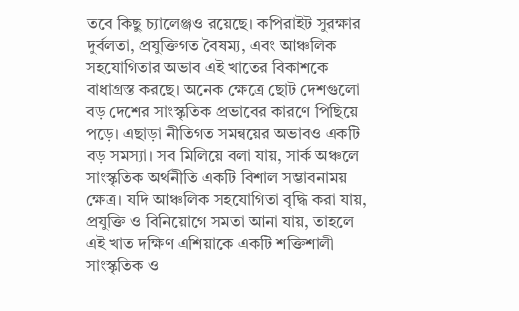তবে কিছু চ্যালেঞ্জও রয়েছে। কপিরাইট সুরক্ষার দুর্বলতা, প্রযুক্তিগত বৈষম্য, এবং আঞ্চলিক সহযোগিতার অভাব এই খাতের বিকাশকে বাধাগ্রস্ত করছে। অনেক ক্ষেত্রে ছোট দেশগুলো বড় দেশের সাংস্কৃতিক প্রভাবের কারণে পিছিয়ে পড়ে। এছাড়া নীতিগত সমন্বয়ের অভাবও একটি বড় সমস্যা। সব মিলিয়ে বলা যায়, সার্ক অঞ্চলে সাংস্কৃতিক অর্থনীতি একটি বিশাল সম্ভাবনাময় ক্ষেত্র। যদি আঞ্চলিক সহযোগিতা বৃদ্ধি করা যায়, প্রযুক্তি ও বিনিয়োগে সমতা আনা যায়, তাহলে এই খাত দক্ষিণ এশিয়াকে একটি শক্তিশালী সাংস্কৃতিক ও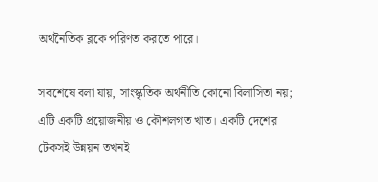অর্থনৈতিক ব্লকে পরিণত করতে পারে।

সবশেষে বলা যায়, সাংস্কৃতিক অর্থনীতি কোনো বিলাসিতা নয়; এটি একটি প্রয়োজনীয় ও কৌশলগত খাত। একটি দেশের টেকসই উন্নয়ন তখনই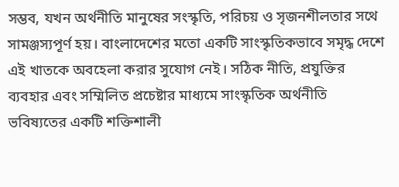সম্ভব, যখন অর্থনীতি মানুষের সংস্কৃতি, পরিচয় ও সৃজনশীলতার সথে সামঞ্জস্যপূর্ণ হয়। বাংলাদেশের মতো একটি সাংস্কৃতিকভাবে সমৃদ্ধ দেশে এই খাতকে অবহেলা করার সুযোগ নেই। সঠিক নীতি, প্রযুক্তির ব্যবহার এবং সম্মিলিত প্রচেষ্টার মাধ্যমে সাংস্কৃতিক অর্থনীতি ভবিষ্যতের একটি শক্তিশালী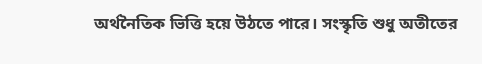অর্থনৈতিক ভিত্তি হয়ে উঠতে পারে। সংস্কৃতি শুধু অতীতের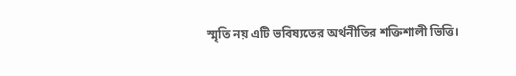স্মৃতি নয় এটি ভবিষ্যতের অর্থনীতির শক্তিশালী ভিত্তি।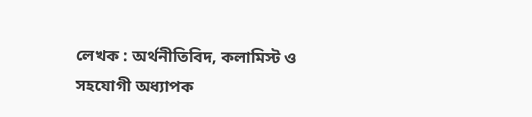লেখক : অর্থনীতিবিদ, কলামিস্ট ও সহযোগী অধ্যাপক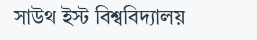সাউথ ইস্ট বিশ্ববিদ্যালয়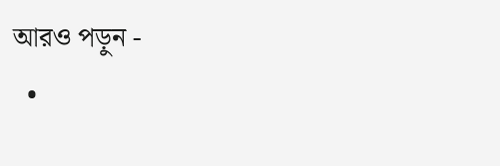আরও পড়ুন -
  •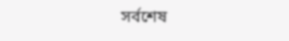সর্বশেষ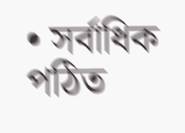• সর্বাধিক পঠিত